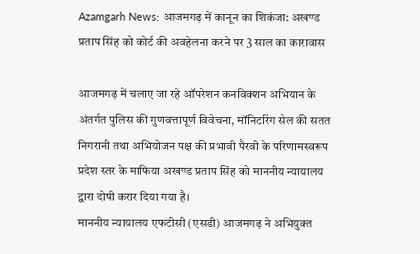Azamgarh News: आजमगढ़ में कानून का शिकंजा: अखण्ड प्रताप सिंह को कोर्ट की अवहेलना करने पर 3 साल का कारावास

आजमगढ़ में चलाए जा रहे ऑपरेशन कनविक्शन अभियान के अंतर्गत पुलिस की गुणवत्तापूर्ण विवेचना, मॉनिटरिंग सेल की सतत निगरानी तथा अभियोजन पक्ष की प्रभावी पैरवी के परिणामस्वरूप प्रदेश स्तर के माफिया अखण्ड प्रताप सिंह को माननीय न्यायालय द्वारा दोषी करार दिया गया है।
माननीय न्यायालय एफटीसी (एसडी) आजमगढ़ ने अभियुक्त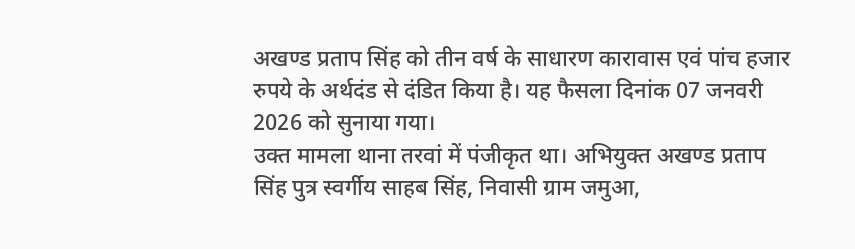अखण्ड प्रताप सिंह को तीन वर्ष के साधारण कारावास एवं पांच हजार रुपये के अर्थदंड से दंडित किया है। यह फैसला दिनांक 07 जनवरी 2026 को सुनाया गया।
उक्त मामला थाना तरवां में पंजीकृत था। अभियुक्त अखण्ड प्रताप सिंह पुत्र स्वर्गीय साहब सिंह, निवासी ग्राम जमुआ,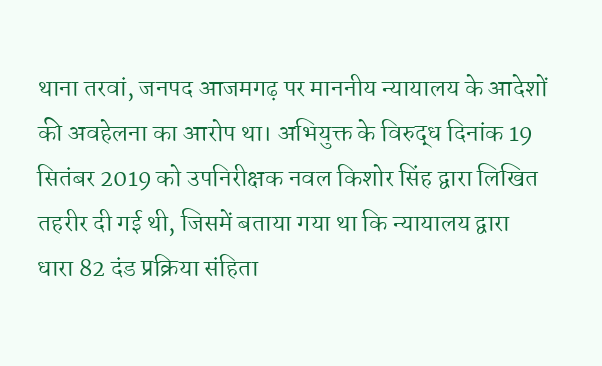थाना तरवां, जनपद आजमगढ़ पर माननीय न्यायालय के आदेशों की अवहेलना का आरोप था। अभियुक्त के विरुद्ध दिनांक 19 सितंबर 2019 को उपनिरीक्षक नवल किशोर सिंह द्वारा लिखित तहरीर दी गई थी, जिसमें बताया गया था कि न्यायालय द्वारा धारा 82 दंड प्रक्रिया संहिता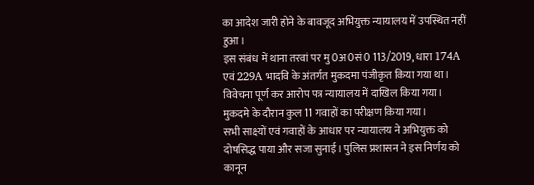का आदेश जारी होने के बावजूद अभियुक्त न्यायालय में उपस्थित नहीं हुआ।
इस संबंध में थाना तरवां पर मु0अ0सं0 113/2019, धारा 174A एवं 229A भादवि के अंतर्गत मुकदमा पंजीकृत किया गया था। विवेचना पूर्ण कर आरोप पत्र न्यायालय में दाखिल किया गया। मुकदमे के दौरान कुल 11 गवाहों का परीक्षण किया गया।
सभी साक्ष्यों एवं गवाहों के आधार पर न्यायालय ने अभियुक्त को दोषसिद्ध पाया और सजा सुनाई। पुलिस प्रशासन ने इस निर्णय को कानून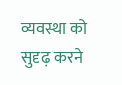व्यवस्था को सुदृढ़ करने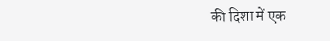की दिशा में एक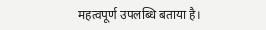महत्वपूर्ण उपलब्धि बताया है।